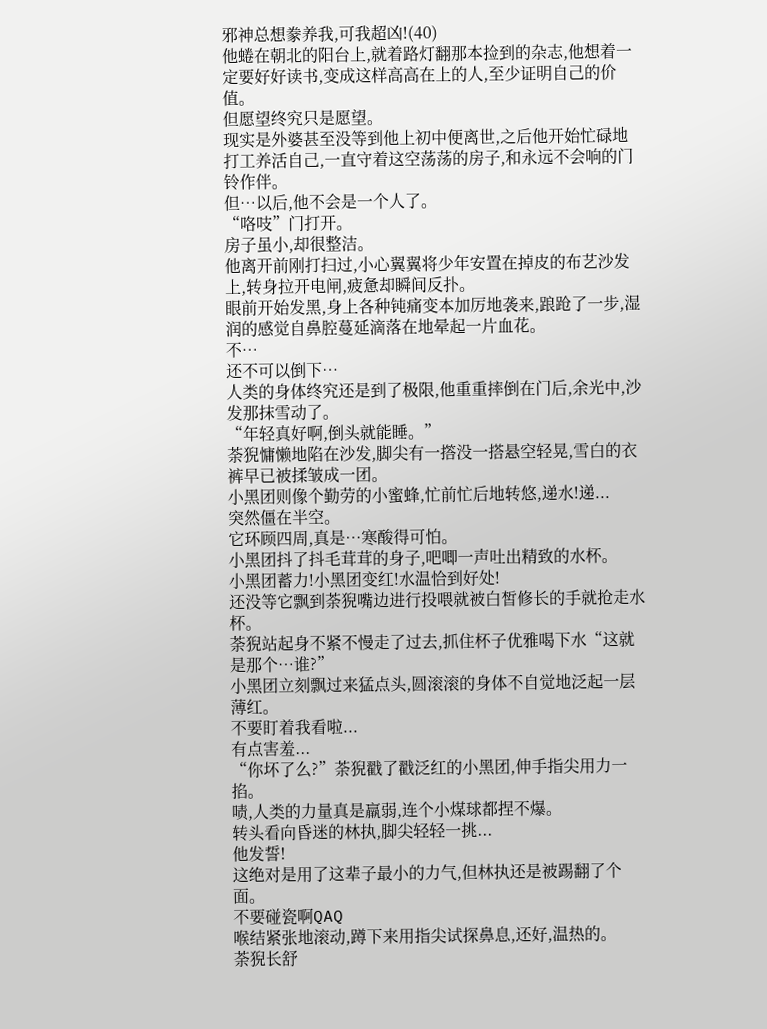邪神总想豢养我,可我超凶!(40)
他蜷在朝北的阳台上,就着路灯翻那本捡到的杂志,他想着一定要好好读书,变成这样高高在上的人,至少证明自己的价值。
但愿望终究只是愿望。
现实是外婆甚至没等到他上初中便离世,之后他开始忙碌地打工养活自己,一直守着这空荡荡的房子,和永远不会响的门铃作伴。
但…以后,他不会是一个人了。
“咯吱”门打开。
房子虽小,却很整洁。
他离开前刚打扫过,小心翼翼将少年安置在掉皮的布艺沙发上,转身拉开电闸,疲惫却瞬间反扑。
眼前开始发黑,身上各种钝痛变本加厉地袭来,踉跄了一步,湿润的感觉自鼻腔蔓延滴落在地晕起一片血花。
不…
还不可以倒下…
人类的身体终究还是到了极限,他重重摔倒在门后,余光中,沙发那抹雪动了。
“年轻真好啊,倒头就能睡。”
荼猊慵懒地陷在沙发,脚尖有一撘没一搭悬空轻晃,雪白的衣裤早已被揉皱成一团。
小黑团则像个勤劳的小蜜蜂,忙前忙后地转悠,递水!递...
突然僵在半空。
它环顾四周,真是…寒酸得可怕。
小黑团抖了抖毛茸茸的身子,吧唧一声吐出精致的水杯。
小黑团蓄力!小黑团变红!水温恰到好处!
还没等它飘到荼猊嘴边进行投喂就被白皙修长的手就抢走水杯。
荼猊站起身不紧不慢走了过去,抓住杯子优雅喝下水“这就是那个…谁?”
小黑团立刻飘过来猛点头,圆滚滚的身体不自觉地泛起一层薄红。
不要盯着我看啦...
有点害羞...
“你坏了么?”荼猊戳了戳泛红的小黑团,伸手指尖用力一掐。
啧,人类的力量真是羸弱,连个小煤球都捏不爆。
转头看向昏迷的林执,脚尖轻轻一挑...
他发誓!
这绝对是用了这辈子最小的力气,但林执还是被踢翻了个面。
不要碰瓷啊QAQ
喉结紧张地滚动,蹲下来用指尖试探鼻息,还好,温热的。
荼猊长舒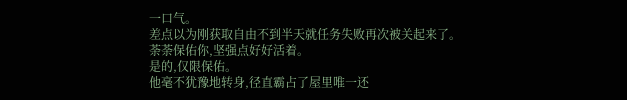一口气。
差点以为刚获取自由不到半天就任务失败再次被关起来了。
荼荼保佑你,坚强点好好活着。
是的,仅限保佑。
他毫不犹豫地转身,径直霸占了屋里唯一还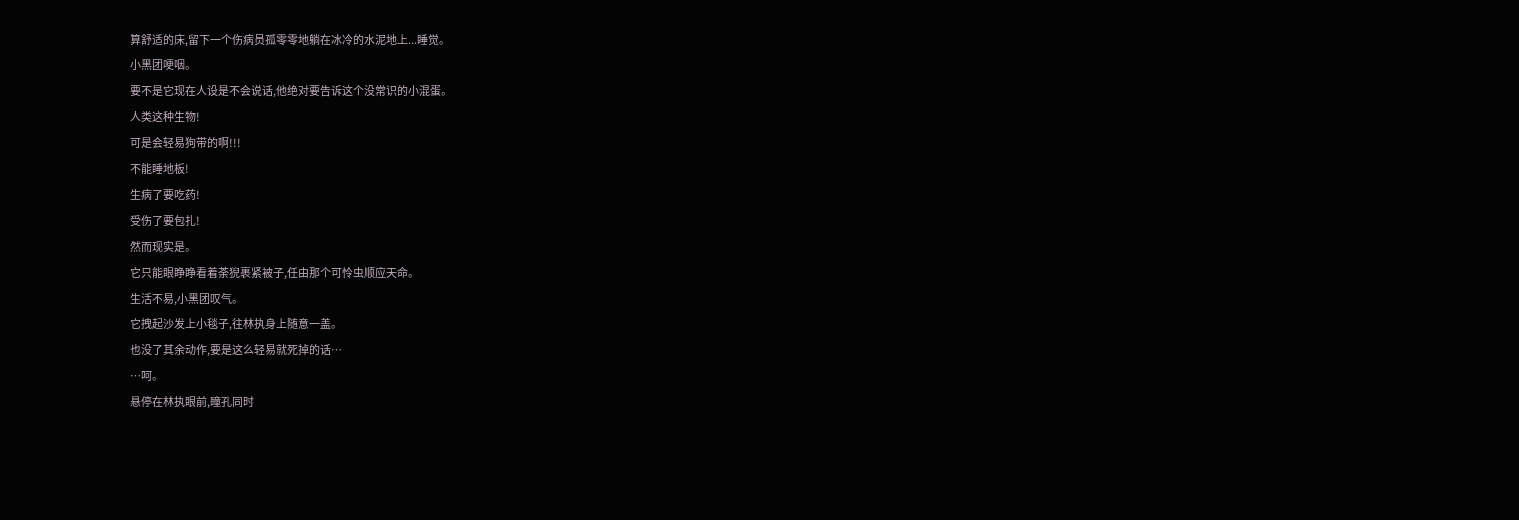算舒适的床,留下一个伤病员孤零零地躺在冰冷的水泥地上...睡觉。
小黑团哽咽。
要不是它现在人设是不会说话,他绝对要告诉这个没常识的小混蛋。
人类这种生物!
可是会轻易狗带的啊!!!
不能睡地板!
生病了要吃药!
受伤了要包扎!
然而现实是。
它只能眼睁睁看着荼猊裹紧被子,任由那个可怜虫顺应天命。
生活不易,小黑团叹气。
它拽起沙发上小毯子,往林执身上随意一盖。
也没了其余动作,要是这么轻易就死掉的话…
…呵。
悬停在林执眼前,瞳孔同时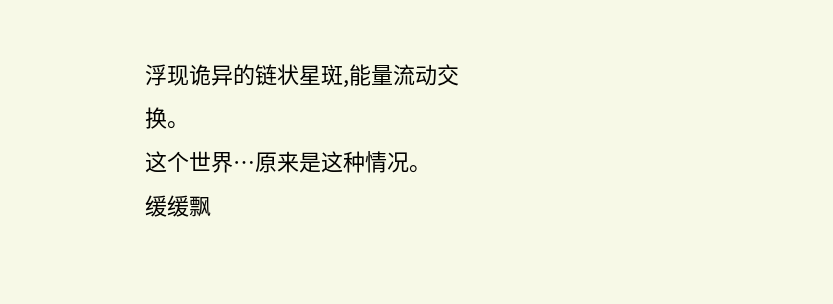浮现诡异的链状星斑,能量流动交换。
这个世界…原来是这种情况。
缓缓飘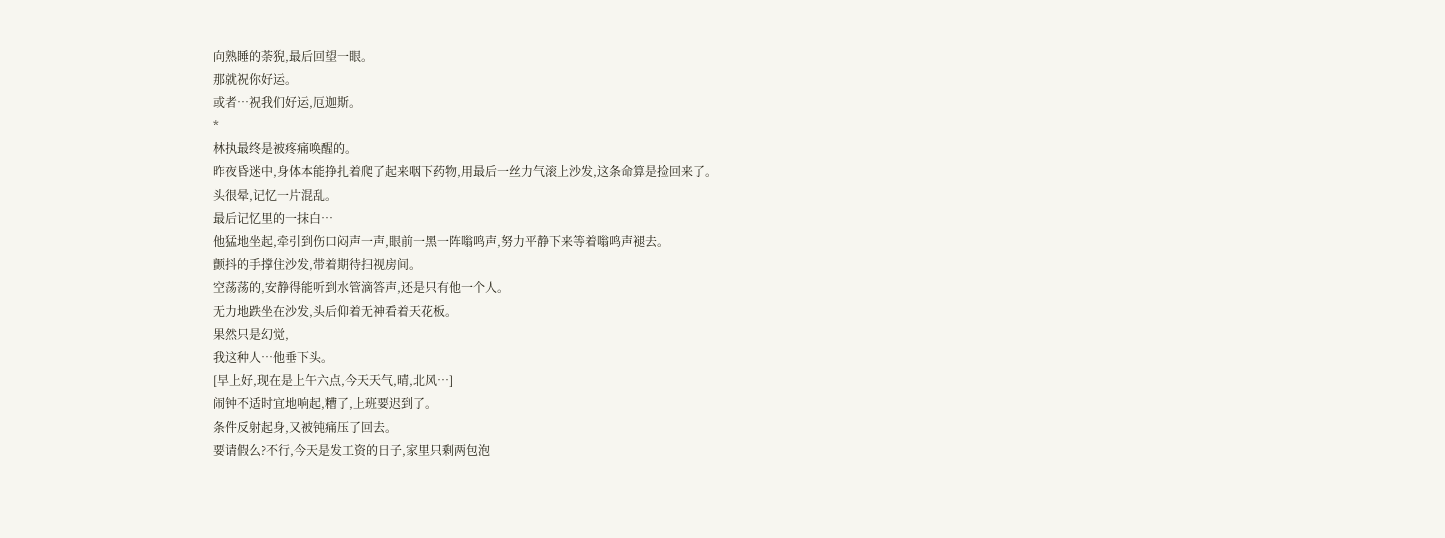向熟睡的荼猊,最后回望一眼。
那就祝你好运。
或者…祝我们好运,厄迦斯。
*
林执最终是被疼痛唤醒的。
昨夜昏迷中,身体本能挣扎着爬了起来咽下药物,用最后一丝力气滚上沙发,这条命算是捡回来了。
头很晕,记忆一片混乱。
最后记忆里的一抹白…
他猛地坐起,牵引到伤口闷声一声,眼前一黑一阵嗡鸣声,努力平静下来等着嗡鸣声褪去。
颤抖的手撑住沙发,带着期待扫视房间。
空荡荡的,安静得能听到水管滴答声,还是只有他一个人。
无力地跌坐在沙发,头后仰着无神看着天花板。
果然只是幻觉,
我这种人…他垂下头。
[早上好,现在是上午六点,今天天气,晴,北风…]
闹钟不适时宜地响起,糟了,上班要迟到了。
条件反射起身,又被钝痛压了回去。
要请假么?不行,今天是发工资的日子,家里只剩两包泡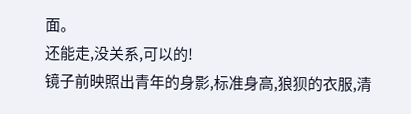面。
还能走,没关系,可以的!
镜子前映照出青年的身影,标准身高,狼狈的衣服,清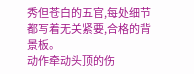秀但苍白的五官,每处细节都写着无关紧要,合格的背景板。
动作牵动头顶的伤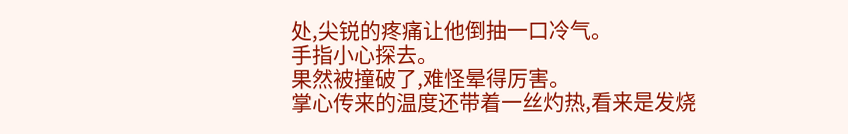处,尖锐的疼痛让他倒抽一口冷气。
手指小心探去。
果然被撞破了,难怪晕得厉害。
掌心传来的温度还带着一丝灼热,看来是发烧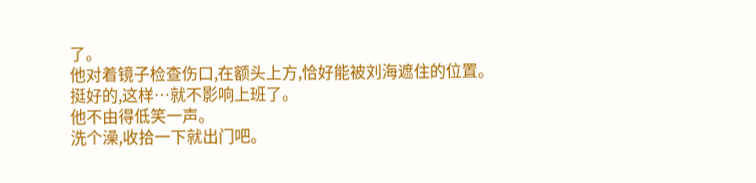了。
他对着镜子检查伤口,在额头上方,恰好能被刘海遮住的位置。
挺好的,这样…就不影响上班了。
他不由得低笑一声。
洗个澡,收拾一下就出门吧。